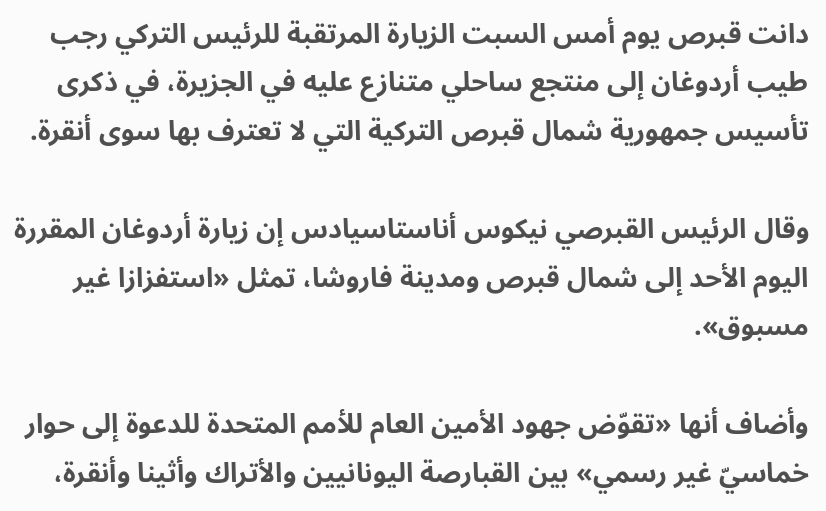دانت قبرص يوم أمس السبت الزيارة المرتقبة للرئيس التركي رجب طيب أردوغان إلى منتجع ساحلي متنازع عليه في الجزيرة، في ذكرى تأسيس جمهورية شمال قبرص التركية التي لا تعترف بها سوى أنقرة.

وقال الرئيس القبرصي نيكوس أناستاسيادس إن زيارة أردوغان المقررة اليوم الأحد إلى شمال قبرص ومدينة فاروشا، تمثل «استفزازا غير مسبوق».

وأضاف أنها «تقوّض جهود الأمين العام للأمم المتحدة للدعوة إلى حوار خماسيّ غير رسمي» بين القبارصة اليونانيين والأتراك وأثينا وأنقرة،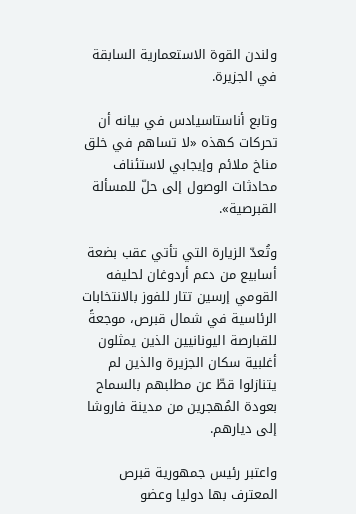ولندن القوة الاستعمارية السابقة في الجزيرة.

وتابع أناستاسيادس في بيانه أن تحركات كهذه «لا تساهم في خلق مناخ ملائم وإيجابي لاستئناف محادثات الوصول إلى حلّ للمسألة القبرصية».

وتُعدّ الزيارة التي تأتي عقب بضعة أسابيع من دعم أردوغان لحليفه القومي إرسين تتار للفوز بالانتخابات الرئاسية في شمال قبرص، موجعةً للقبارصة اليونانيين الذين يمثلون أغلبية سكان الجزيرة والذين لم يتنازلوا قطّ عن مطلبهم بالسماح بعودة المُهجرين من مدينة فاروشا إلى ديارهم.

واعتبر رئيس جمهورية قبرص المعترف بها دوليا وعضو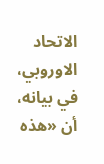الاتحاد الاوروبي، في بيانه، أن «هذه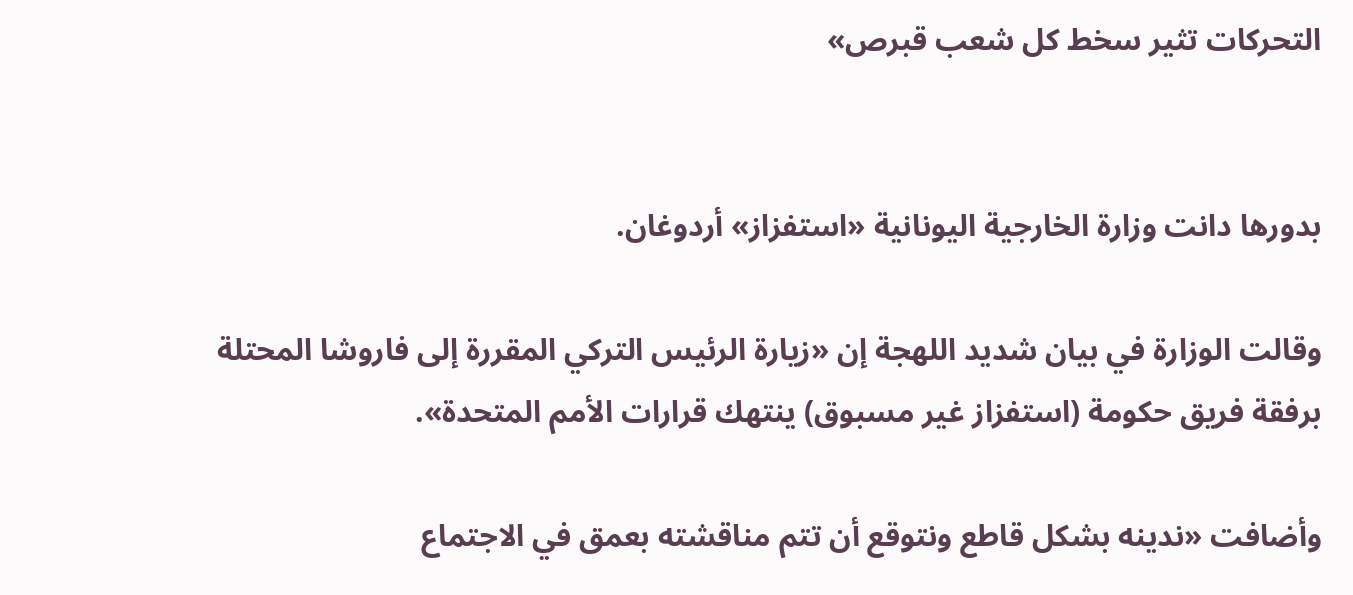التحركات تثير سخط كل شعب قبرص»


بدورها دانت وزارة الخارجية اليونانية «استفزاز» أردوغان.

وقالت الوزارة في بيان شديد اللهجة إن «زيارة الرئيس التركي المقررة إلى فاروشا المحتلة برفقة فريق حكومة (استفزاز غير مسبوق) ينتهك قرارات الأمم المتحدة».

وأضافت «ندينه بشكل قاطع ونتوقع أن تتم مناقشته بعمق في الاجتماع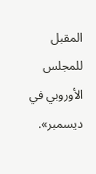المقبل للمجلس الأوروبي في ديسمبر».